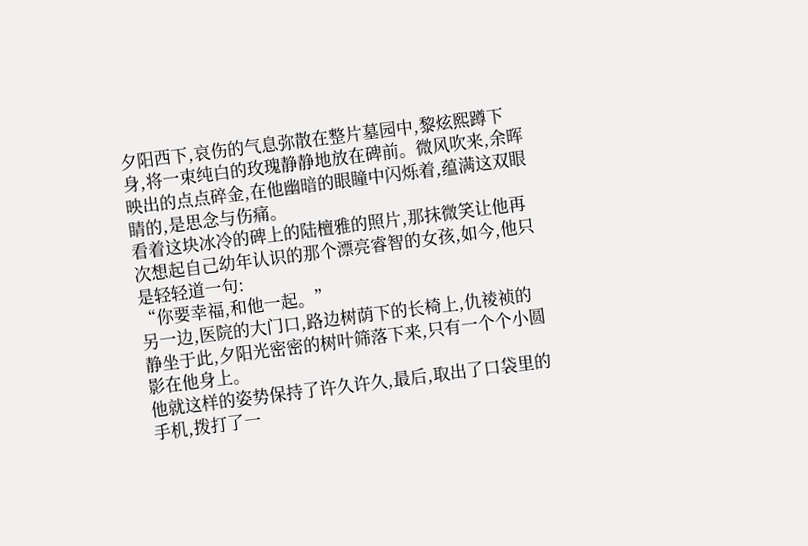夕阳西下,哀伤的气息弥散在整片墓园中,黎炫熙蹲下身,将一束纯白的玫瑰静静地放在碑前。微风吹来,余晖映出的点点碎金,在他幽暗的眼瞳中闪烁着,蕴满这双眼睛的,是思念与伤痛。
看着这块冰冷的碑上的陆檀雅的照片,那抹微笑让他再次想起自己幼年认识的那个漂亮睿智的女孩,如今,他只是轻轻道一句:
“你要幸福,和他一起。”
另一边,医院的大门口,路边树荫下的长椅上,仇祾祯的静坐于此,夕阳光密密的树叶筛落下来,只有一个个小圆影在他身上。
他就这样的姿势保持了许久许久,最后,取出了口袋里的手机,拨打了一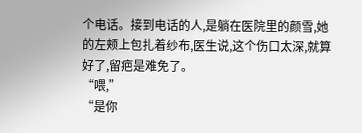个电话。接到电话的人,是躺在医院里的颜雪,她的左颊上包扎着纱布,医生说,这个伤口太深,就算好了,留疤是难免了。
“喂,”
“是你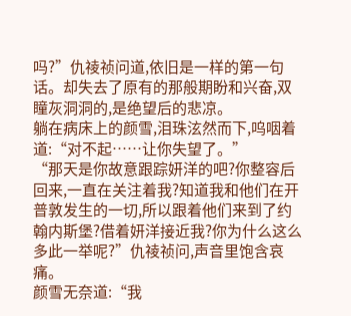吗?”仇祾祯问道,依旧是一样的第一句话。却失去了原有的那般期盼和兴奋,双瞳灰洞洞的,是绝望后的悲凉。
躺在病床上的颜雪,泪珠泫然而下,呜咽着道:“对不起……让你失望了。”
“那天是你故意跟踪妍洋的吧?你整容后回来,一直在关注着我?知道我和他们在开普敦发生的一切,所以跟着他们来到了约翰内斯堡?借着妍洋接近我?你为什么这么多此一举呢?”仇祾祯问,声音里饱含哀痛。
颜雪无奈道:“我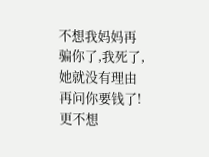不想我妈妈再骗你了,我死了,她就没有理由再问你要钱了!更不想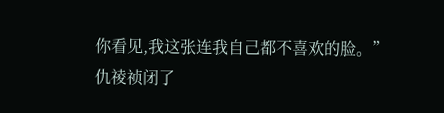你看见,我这张连我自己都不喜欢的脸。”
仇祾祯闭了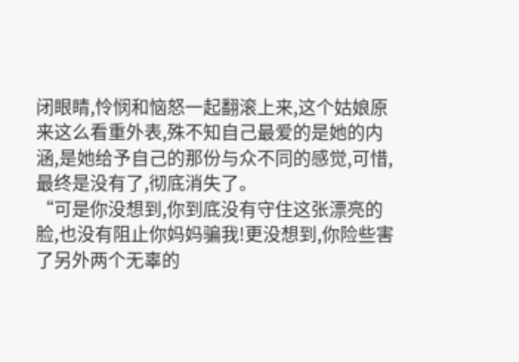闭眼睛,怜悯和恼怒一起翻滚上来,这个姑娘原来这么看重外表,殊不知自己最爱的是她的内涵,是她给予自己的那份与众不同的感觉,可惜,最终是没有了,彻底消失了。
“可是你没想到,你到底没有守住这张漂亮的脸,也没有阻止你妈妈骗我!更没想到,你险些害了另外两个无辜的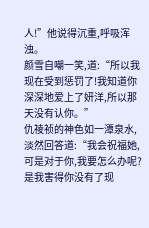人!”他说得沉重,呼吸浑浊。
颜雪自嘲一笑,道:“所以我现在受到惩罚了!我知道你深深地爱上了妍洋,所以那天没有认你。”
仇祾祯的神色如一潭泉水,淡然回答道:“我会祝福她,可是对于你,我要怎么办呢?是我害得你没有了现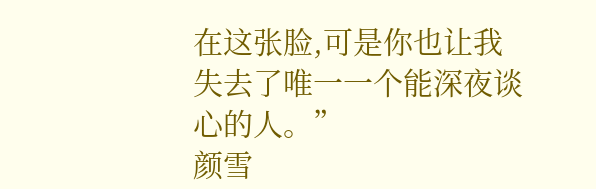在这张脸,可是你也让我失去了唯一一个能深夜谈心的人。”
颜雪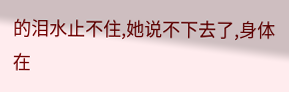的泪水止不住,她说不下去了,身体在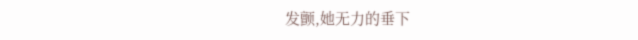发颤,她无力的垂下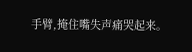手臂,掩住嘴失声痛哭起来。